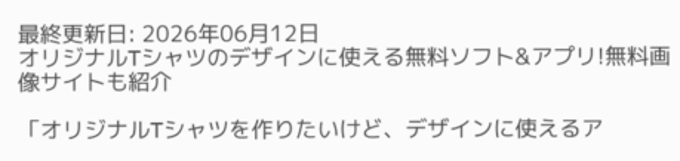最終更新日: 2026年06月12日
オリジナルTシャツのデザインに使える無料ソフト&アプリ!無料画像サイトも紹介

「オリジナルTシャツを作りたいけど、デザインに使えるア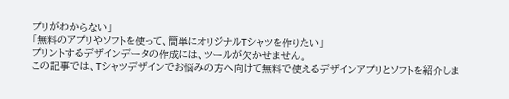プリがわからない」
「無料のアプリやソフトを使って、簡単にオリジナルTシャツを作りたい」
プリントするデザインデータの作成には、ツールが欠かせません。
この記事では、Tシャツデザインでお悩みの方へ向けて無料で使えるデザインアプリとソフトを紹介しま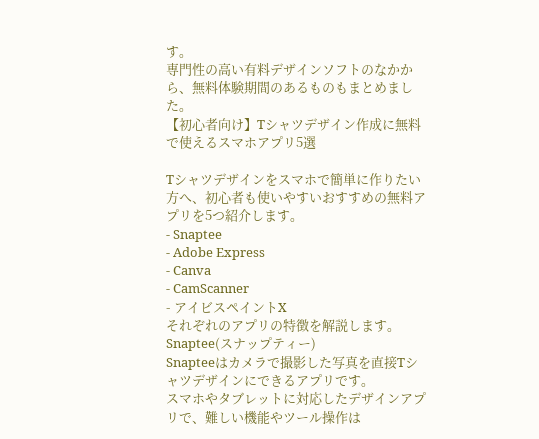す。
専門性の高い有料デザインソフトのなかから、無料体験期間のあるものもまとめました。
【初心者向け】Tシャツデザイン作成に無料で使えるスマホアプリ5選

Tシャツデザインをスマホで簡単に作りたい方へ、初心者も使いやすいおすすめの無料アプリを5つ紹介します。
- Snaptee
- Adobe Express
- Canva
- CamScanner
- アイビスペイントX
それぞれのアプリの特徴を解説します。
Snaptee(スナップティー)
Snapteeはカメラで撮影した写真を直接Tシャツデザインにできるアプリです。
スマホやタブレットに対応したデザインアプリで、難しい機能やツール操作は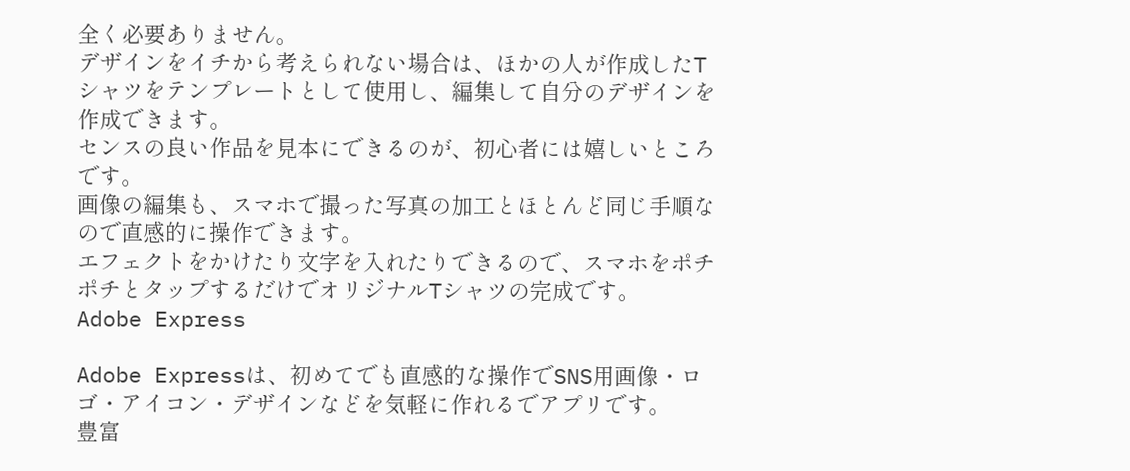全く必要ありません。
デザインをイチから考えられない場合は、ほかの人が作成したTシャツをテンプレートとして使用し、編集して自分のデザインを作成できます。
センスの良い作品を見本にできるのが、初心者には嬉しいところです。
画像の編集も、スマホで撮った写真の加工とほとんど同じ手順なので直感的に操作できます。
エフェクトをかけたり文字を入れたりできるので、スマホをポチポチとタップするだけでオリジナルTシャツの完成です。
Adobe Express

Adobe Expressは、初めてでも直感的な操作でSNS用画像・ロゴ・アイコン・デザインなどを気軽に作れるでアプリです。
豊富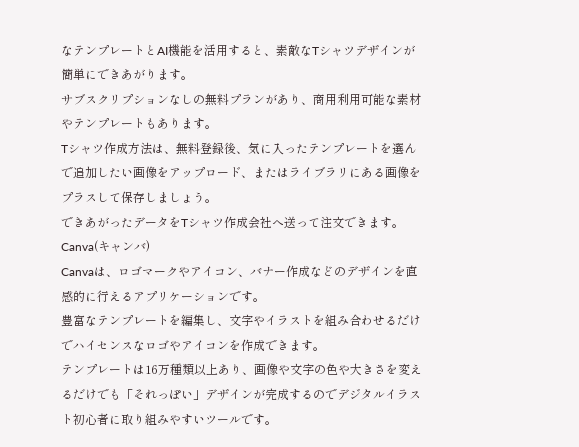なテンプレートとAI機能を活用すると、素敵なTシャツデザインが簡単にできあがります。
サブスクリプションなしの無料プランがあり、商用利用可能な素材やテンプレートもあります。
Tシャツ作成方法は、無料登録後、気に入ったテンプレートを選んで追加したい画像をアップロード、またはライブラリにある画像をプラスして保存しましょう。
できあがったデータをTシャツ作成会社へ送って注文できます。
Canva(キャンバ)
Canvaは、ロゴマークやアイコン、バナー作成などのデザインを直感的に行えるアプリケーションです。
豊富なテンプレートを編集し、文字やイラストを組み合わせるだけでハイセンスなロゴやアイコンを作成できます。
テンプレートは16万種類以上あり、画像や文字の色や大きさを変えるだけでも「それっぽい」デザインが完成するのでデジタルイラスト初心者に取り組みやすいツールです。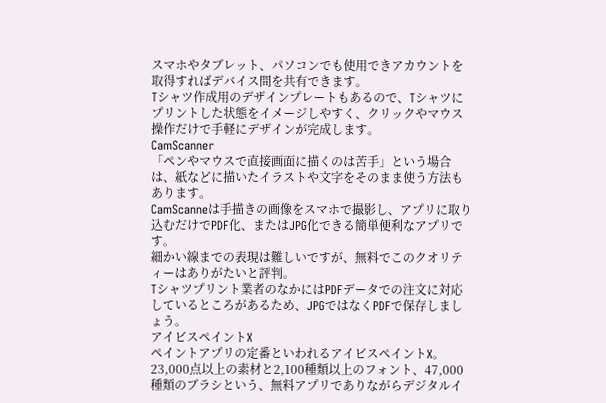スマホやタブレット、パソコンでも使用できアカウントを取得すればデバイス間を共有できます。
Tシャツ作成用のデザインプレートもあるので、Tシャツにプリントした状態をイメージしやすく、クリックやマウス操作だけで手軽にデザインが完成します。
CamScanner
「ペンやマウスで直接画面に描くのは苦手」という場合は、紙などに描いたイラストや文字をそのまま使う方法もあります。
CamScanneは手描きの画像をスマホで撮影し、アプリに取り込むだけでPDF化、またはJPG化できる簡単便利なアプリです。
細かい線までの表現は難しいですが、無料でこのクオリティーはありがたいと評判。
Tシャツプリント業者のなかにはPDFデータでの注文に対応しているところがあるため、JPGではなくPDFで保存しましょう。
アイビスペイントX
ペイントアプリの定番といわれるアイビスペイントX。
23,000点以上の素材と2,100種類以上のフォント、47,000種類のブラシという、無料アプリでありながらデジタルイ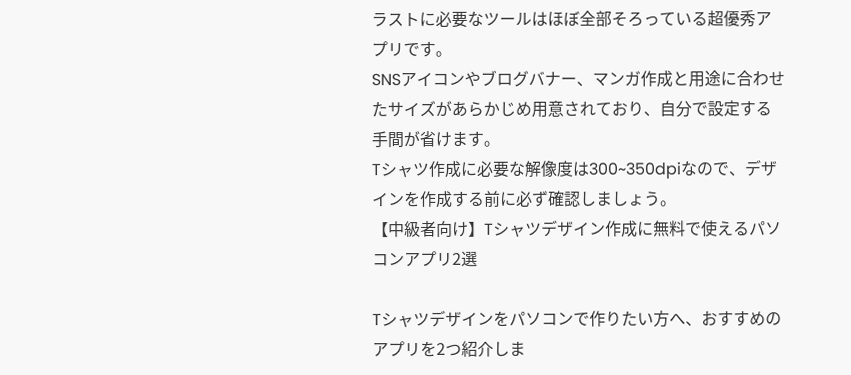ラストに必要なツールはほぼ全部そろっている超優秀アプリです。
SNSアイコンやブログバナー、マンガ作成と用途に合わせたサイズがあらかじめ用意されており、自分で設定する手間が省けます。
Tシャツ作成に必要な解像度は300~350dpiなので、デザインを作成する前に必ず確認しましょう。
【中級者向け】Tシャツデザイン作成に無料で使えるパソコンアプリ2選

Tシャツデザインをパソコンで作りたい方へ、おすすめのアプリを2つ紹介しま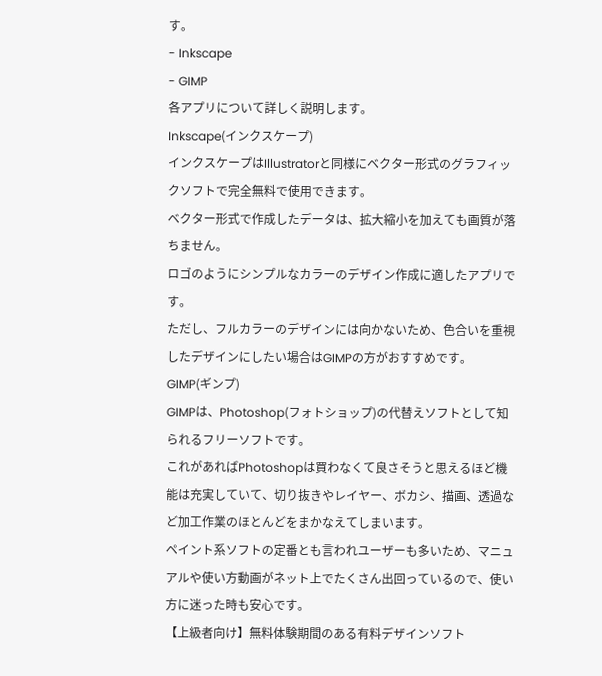す。
- Inkscape
- GIMP
各アプリについて詳しく説明します。
Inkscape(インクスケープ)
インクスケープはIllustratorと同様にベクター形式のグラフィックソフトで完全無料で使用できます。
ベクター形式で作成したデータは、拡大縮小を加えても画質が落ちません。
ロゴのようにシンプルなカラーのデザイン作成に適したアプリです。
ただし、フルカラーのデザインには向かないため、色合いを重視したデザインにしたい場合はGIMPの方がおすすめです。
GIMP(ギンプ)
GIMPは、Photoshop(フォトショップ)の代替えソフトとして知られるフリーソフトです。
これがあればPhotoshopは買わなくて良さそうと思えるほど機能は充実していて、切り抜きやレイヤー、ボカシ、描画、透過など加工作業のほとんどをまかなえてしまいます。
ペイント系ソフトの定番とも言われユーザーも多いため、マニュアルや使い方動画がネット上でたくさん出回っているので、使い方に迷った時も安心です。
【上級者向け】無料体験期間のある有料デザインソフト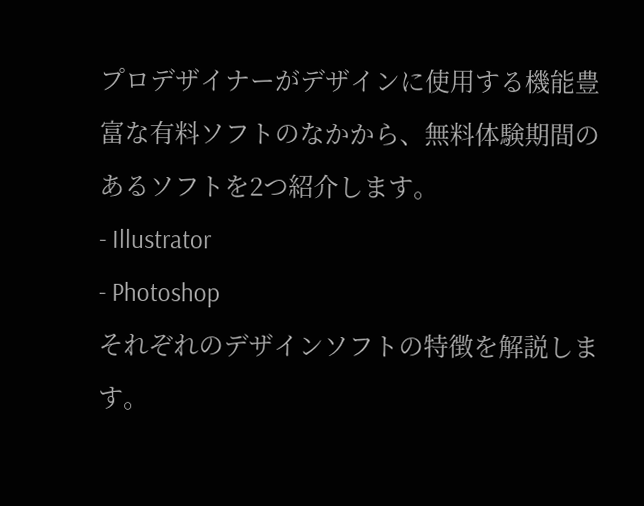プロデザイナーがデザインに使用する機能豊富な有料ソフトのなかから、無料体験期間のあるソフトを2つ紹介します。
- Illustrator
- Photoshop
それぞれのデザインソフトの特徴を解説します。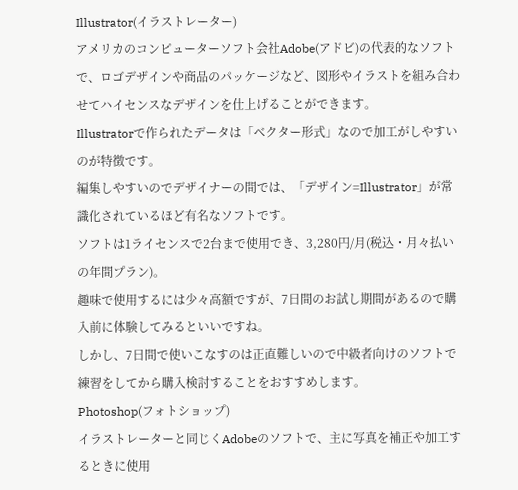Illustrator(イラストレーター)
アメリカのコンピューターソフト会社Adobe(アドビ)の代表的なソフトで、ロゴデザインや商品のパッケージなど、図形やイラストを組み合わせてハイセンスなデザインを仕上げることができます。
Illustratorで作られたデータは「ベクター形式」なので加工がしやすいのが特徴です。
編集しやすいのでデザイナーの間では、「デザイン=Illustrator」が常識化されているほど有名なソフトです。
ソフトは1ライセンスで2台まで使用でき、3,280円/月(税込・月々払いの年間プラン)。
趣味で使用するには少々高額ですが、7日間のお試し期間があるので購入前に体験してみるといいですね。
しかし、7日間で使いこなすのは正直難しいので中級者向けのソフトで練習をしてから購入検討することをおすすめします。
Photoshop(フォトショップ)
イラストレーターと同じくAdobeのソフトで、主に写真を補正や加工するときに使用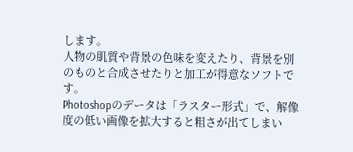します。
人物の肌質や背景の色味を変えたり、背景を別のものと合成させたりと加工が得意なソフトです。
Photoshopのデータは「ラスター形式」で、解像度の低い画像を拡大すると粗さが出てしまい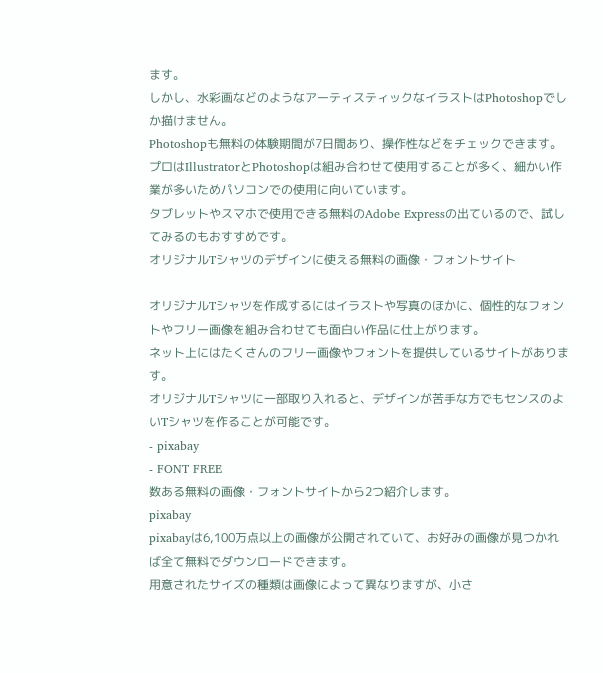ます。
しかし、水彩画などのようなアーティスティックなイラストはPhotoshopでしか描けません。
Photoshopも無料の体験期間が7日間あり、操作性などをチェックできます。
プロはIllustratorとPhotoshopは組み合わせて使用することが多く、細かい作業が多いためパソコンでの使用に向いています。
タブレットやスマホで使用できる無料のAdobe Expressの出ているので、試してみるのもおすすめです。
オリジナルTシャツのデザインに使える無料の画像・フォントサイト

オリジナルTシャツを作成するにはイラストや写真のほかに、個性的なフォントやフリー画像を組み合わせても面白い作品に仕上がります。
ネット上にはたくさんのフリー画像やフォントを提供しているサイトがあります。
オリジナルTシャツに一部取り入れると、デザインが苦手な方でもセンスのよいTシャツを作ることが可能です。
- pixabay
- FONT FREE
数ある無料の画像・フォントサイトから2つ紹介します。
pixabay
pixabayは6,100万点以上の画像が公開されていて、お好みの画像が見つかれば全て無料でダウンロードできます。
用意されたサイズの種類は画像によって異なりますが、小さ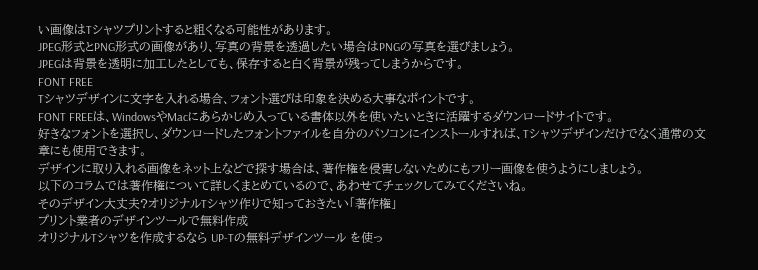い画像はTシャツプリントすると粗くなる可能性があります。
JPEG形式とPNG形式の画像があり、写真の背景を透過したい場合はPNGの写真を選びましょう。
JPEGは背景を透明に加工したとしても、保存すると白く背景が残ってしまうからです。
FONT FREE
Tシャツデザインに文字を入れる場合、フォント選びは印象を決める大事なポイントです。
FONT FREEは、WindowsやMacにあらかじめ入っている書体以外を使いたいときに活躍するダウンロードサイトです。
好きなフォントを選択し、ダウンロードしたフォントファイルを自分のパソコンにインストールすれば、Tシャツデザインだけでなく通常の文章にも使用できます。
デザインに取り入れる画像をネット上などで探す場合は、著作権を侵害しないためにもフリー画像を使うようにしましょう。
以下のコラムでは著作権について詳しくまとめているので、あわせてチェックしてみてくださいね。
そのデザイン大丈夫?オリジナルTシャツ作りで知っておきたい「著作権」
プリント業者のデザインツールで無料作成
オリジナルTシャツを作成するなら UP-Tの無料デザインツール を使っ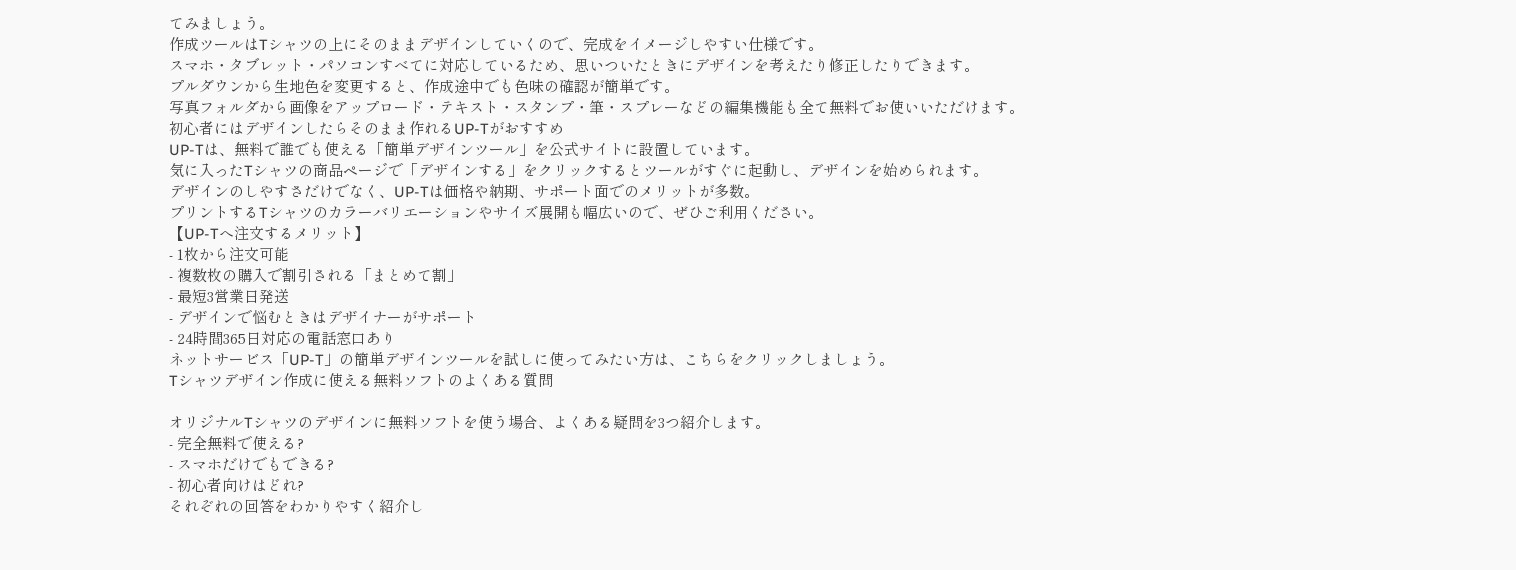てみましょう。
作成ツールはTシャツの上にそのままデザインしていくので、完成をイメージしやすい仕様です。
スマホ・タブレット・パソコンすべてに対応しているため、思いついたときにデザインを考えたり修正したりできます。
プルダウンから生地色を変更すると、作成途中でも色味の確認が簡単です。
写真フォルダから画像をアップロード・テキスト・スタンプ・筆・スプレーなどの編集機能も全て無料でお使いいただけます。
初心者にはデザインしたらそのまま作れるUP-Tがおすすめ
UP-Tは、無料で誰でも使える「簡単デザインツール」を公式サイトに設置しています。
気に入ったTシャツの商品ページで「デザインする」をクリックするとツールがすぐに起動し、デザインを始められます。
デザインのしやすさだけでなく、UP-Tは価格や納期、サポート面でのメリットが多数。
プリントするTシャツのカラーバリエーションやサイズ展開も幅広いので、ぜひご利用ください。
【UP-Tへ注文するメリット】
- 1枚から注文可能
- 複数枚の購入で割引される「まとめて割」
- 最短3営業日発送
- デザインで悩むときはデザイナーがサポート
- 24時間365日対応の電話窓口あり
ネットサービス「UP-T」の簡単デザインツールを試しに使ってみたい方は、こちらをクリックしましょう。
Tシャツデザイン作成に使える無料ソフトのよくある質問

オリジナルTシャツのデザインに無料ソフトを使う場合、よくある疑問を3つ紹介します。
- 完全無料で使える?
- スマホだけでもできる?
- 初心者向けはどれ?
それぞれの回答をわかりやすく紹介し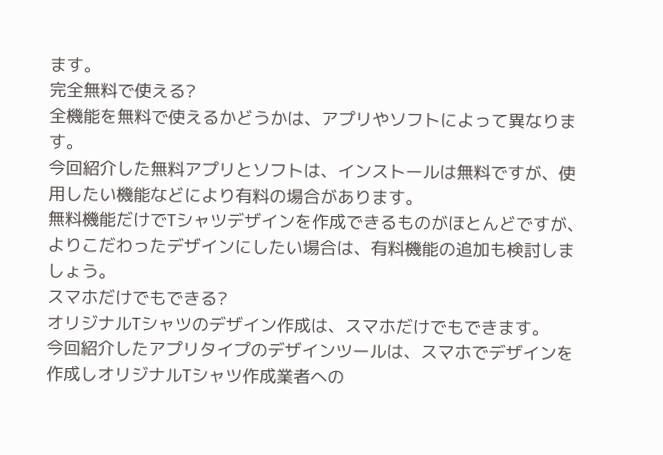ます。
完全無料で使える?
全機能を無料で使えるかどうかは、アプリやソフトによって異なります。
今回紹介した無料アプリとソフトは、インストールは無料ですが、使用したい機能などにより有料の場合があります。
無料機能だけでTシャツデザインを作成できるものがほとんどですが、よりこだわったデザインにしたい場合は、有料機能の追加も検討しましょう。
スマホだけでもできる?
オリジナルTシャツのデザイン作成は、スマホだけでもできます。
今回紹介したアプリタイプのデザインツールは、スマホでデザインを作成しオリジナルTシャツ作成業者への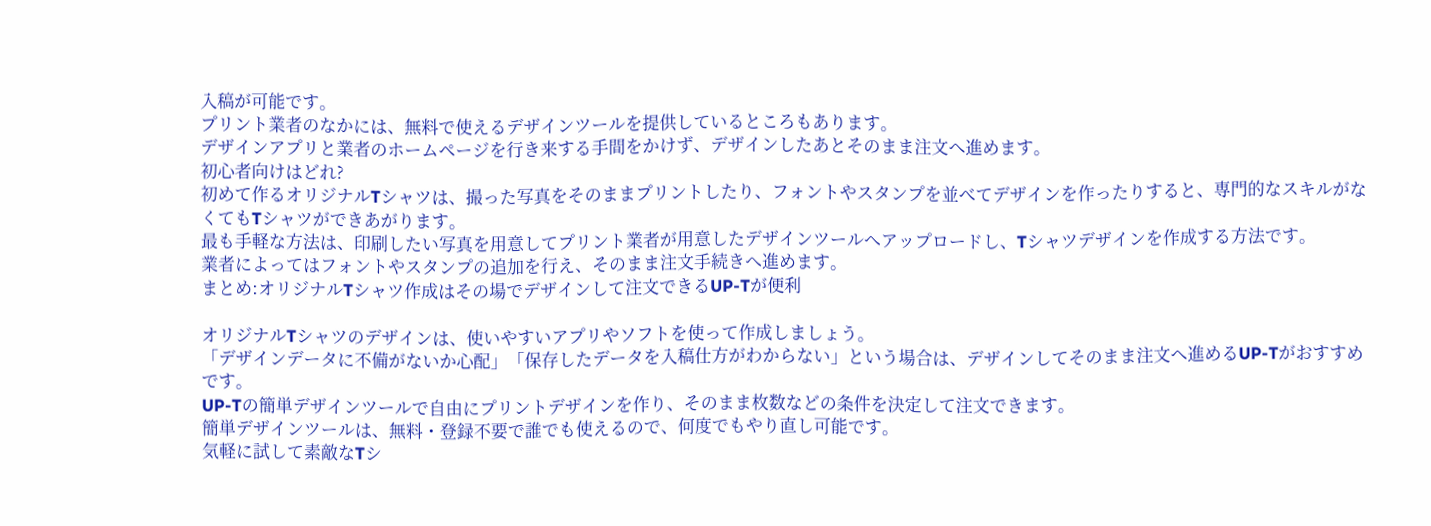入稿が可能です。
プリント業者のなかには、無料で使えるデザインツールを提供しているところもあります。
デザインアプリと業者のホームページを行き来する手間をかけず、デザインしたあとそのまま注文へ進めます。
初心者向けはどれ?
初めて作るオリジナルTシャツは、撮った写真をそのままプリントしたり、フォントやスタンプを並べてデザインを作ったりすると、専門的なスキルがなくてもTシャツができあがります。
最も手軽な方法は、印刷したい写真を用意してプリント業者が用意したデザインツールへアップロードし、Tシャツデザインを作成する方法です。
業者によってはフォントやスタンプの追加を行え、そのまま注文手続きへ進めます。
まとめ:オリジナルTシャツ作成はその場でデザインして注文できるUP-Tが便利

オリジナルTシャツのデザインは、使いやすいアプリやソフトを使って作成しましょう。
「デザインデータに不備がないか心配」「保存したデータを入稿仕方がわからない」という場合は、デザインしてそのまま注文へ進めるUP-Tがおすすめです。
UP-Tの簡単デザインツールで自由にプリントデザインを作り、そのまま枚数などの条件を決定して注文できます。
簡単デザインツールは、無料・登録不要で誰でも使えるので、何度でもやり直し可能です。
気軽に試して素敵なTシ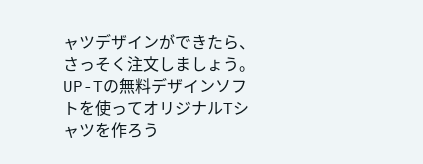ャツデザインができたら、さっそく注文しましょう。
UP-Tの無料デザインソフトを使ってオリジナルTシャツを作ろう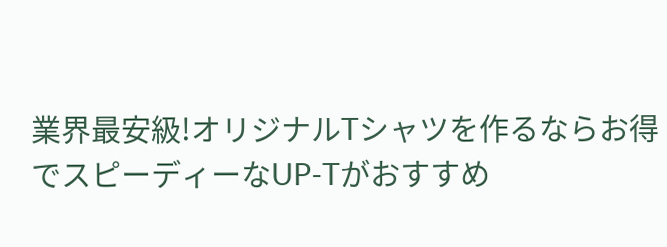業界最安級!オリジナルTシャツを作るならお得でスピーディーなUP-Tがおすすめ